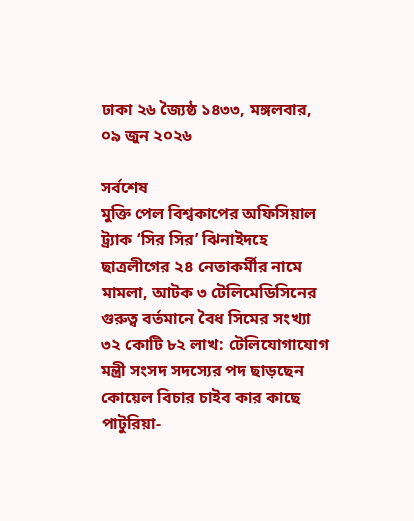ঢাকা ২৬ জ্যৈষ্ঠ ১৪৩৩, মঙ্গলবার, ০৯ জুন ২০২৬

সর্বশেষ
মুক্তি পেল বিশ্বকাপের অফিসিয়াল ট্র্যাক ‘সির সির’ ঝিনাইদহে ছাত্রলীগের ২৪ নেতাকর্মীর নামে মামলা, আটক ৩ টেলিমেডিসিনের গুরুত্ব বর্তমানে বৈধ সিমের সংখ্যা ৩২ কোটি ৮২ লাখ: টেলিযোগাযোগ মন্ত্রী সংসদ সদস্যের পদ ছাড়ছেন কোয়েল বিচার চাইব কার কাছে পাটুরিয়া-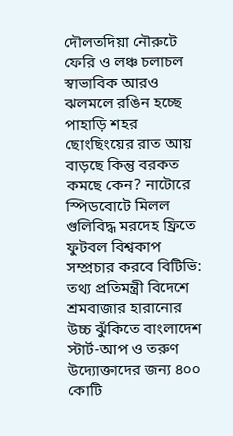দৌলতদিয়া নৌরুটে ফেরি ও লঞ্চ চলাচল স্বাভাবিক আরও ঝলমলে রঙিন হচ্ছে পাহাড়ি শহর ছোংছিংয়ের রাত আয় বাড়ছে কিন্তু বরকত কমছে কেন? নাটোরে স্পিডবোটে মিলল গুলিবিদ্ধ মরদেহ ফ্রিতে ফুটবল বিশ্বকাপ সম্প্রচার করবে বিটিভি: তথ্য প্রতিমন্ত্রী বিদেশে শ্রমবাজার হারানোর উচ্চ ঝুঁকিতে বাংলাদেশ স্টার্ট-আপ ও তরুণ উদ্যোক্তাদের জন্য ৪০০ কোটি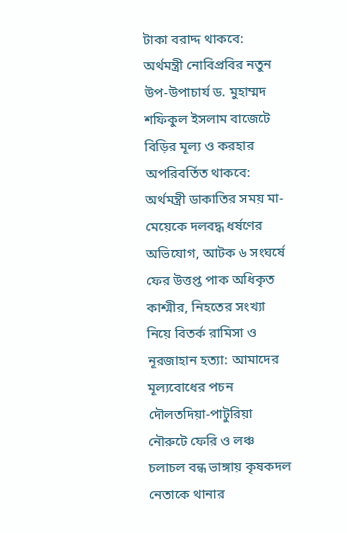টাকা বরাদ্দ থাকবে: অর্থমন্ত্রী নোবিপ্রবির নতুন উপ-উপাচার্য ড. মুহাম্মদ শফিকুল ইসলাম বাজেটে বিড়ির মূল্য ও করহার অপরিবর্তিত থাকবে: অর্থমন্ত্রী ডাকাতির সময় মা-মেয়েকে দলবদ্ধ ধর্ষণের অভিযোগ, আটক ৬ সংঘর্ষে ফের উত্তপ্ত পাক অধিকৃত কাশ্মীর, নিহতের সংখ্যা নিয়ে বিতর্ক রামিসা ও নূরজাহান হত্যা: আমাদের মূল্যবোধের পচন দৌলতদিয়া-পাটুরিয়া নৌরুটে ফেরি ও লঞ্চ চলাচল বন্ধ ভাঙ্গায় কৃষকদল নেতাকে থানার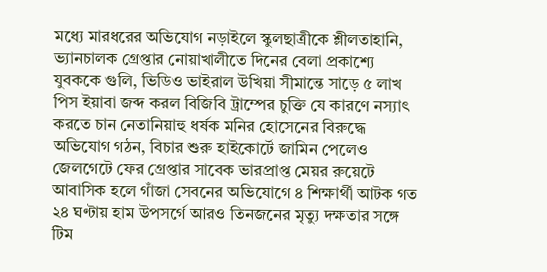মধ্যে মারধরের অভিযোগ নড়াইলে স্কুলছাত্রীকে শ্লীলতাহানি, ভ্যানচালক গ্রেপ্তার নোয়াখালীতে দিনের বেলা প্রকাশ্যে যুবককে গুলি, ভিডিও ভাইরাল উখিয়া সীমান্তে সাড়ে ৫ লাখ পিস ইয়াবা জব্দ করল বিজিবি ট্রাম্পের চুক্তি যে কারণে নস্যাৎ করতে চান নেতানিয়াহু ধর্ষক মনির হোসেনের বিরুদ্ধে অভিযোগ গঠন, বিচার শুরু হাইকোর্টে জামিন পেলেও জেলগেটে ফের গ্রেপ্তার সাবেক ভারপ্রাপ্ত মেয়র রুয়েটে আবাসিক হলে গাঁজা সেবনের অভিযোগে ৪ শিক্ষার্থী আটক গত ২৪ ঘণ্টায় হাম উপসর্গে আরও তিনজনের মৃত্যু দক্ষতার সঙ্গে টিম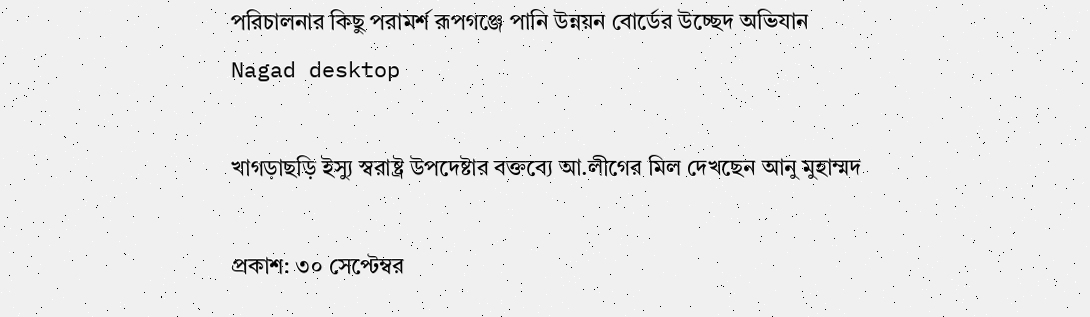পরিচালনার কিছু পরামর্শ রূপগঞ্জে পানি উন্নয়ন বোর্ডের উচ্ছেদ অভিযান
Nagad desktop

খাগড়াছড়ি ইস্যু স্বরাষ্ট্র উপদেষ্টার বক্তব্যে আ.লীগের মিল দেখছেন আনু মুহাম্মদ

প্রকাশ: ৩০ সেপ্টেম্বর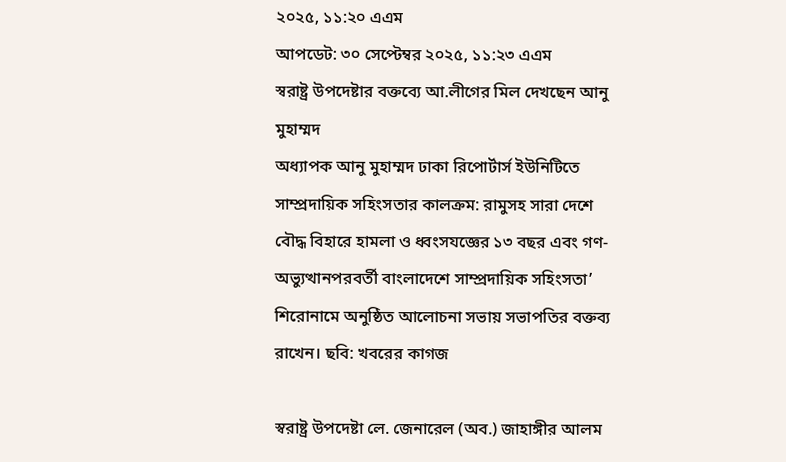২০২৫, ১১:২০ এএম
আপডেট: ৩০ সেপ্টেম্বর ২০২৫, ১১:২৩ এএম
স্বরাষ্ট্র উপদেষ্টার বক্তব্যে আ.লীগের মিল দেখছেন আনু মুহাম্মদ
অধ্যাপক আনু মুহাম্মদ ঢাকা রিপোর্টার্স ইউনিটিতে সাম্প্রদায়িক সহিংসতার কালক্রম: রামুসহ সারা দেশে বৌদ্ধ বিহারে হামলা ও ধ্বংসযজ্ঞের ১৩ বছর এবং গণ-অভ্যুত্থানপরবর্তী বাংলাদেশে সাম্প্রদায়িক সহিংসতা’ শিরোনামে অনুষ্ঠিত আলোচনা সভায় সভাপতির বক্তব্য রাখেন। ছবি: খবরের কাগজ

স্বরাষ্ট্র উপদেষ্টা লে. জেনারেল (অব.) জাহাঙ্গীর আলম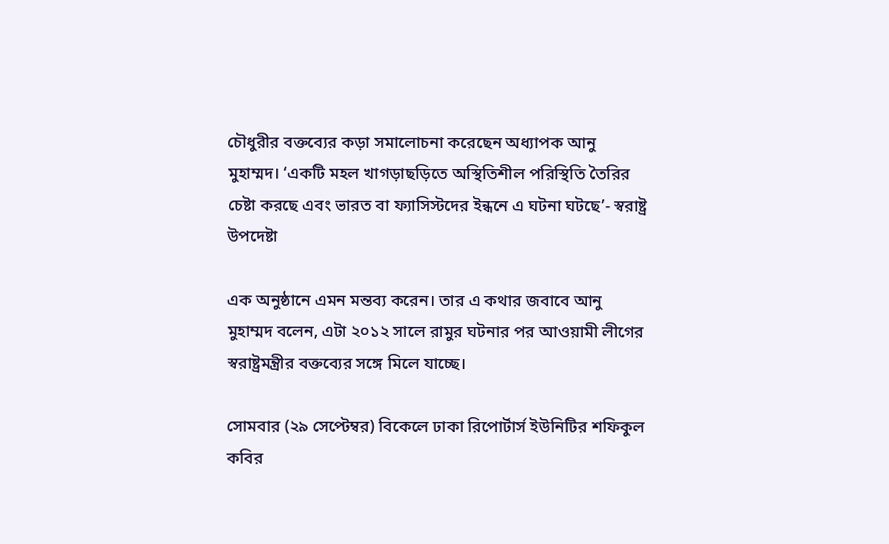চৌধুরীর বক্তব্যের কড়া সমালোচনা করেছেন অধ্যাপক আনু মুহাম্মদ। ‘একটি মহল খাগড়াছড়িতে অস্থিতিশীল পরিস্থিতি তৈরির চেষ্টা করছে এবং ভারত বা ফ্যাসিস্টদের ইন্ধনে এ ঘটনা ঘটছে’- স্বরাষ্ট্র উপদেষ্টা

এক অনুষ্ঠানে এমন মন্তব্য করেন। তার এ কথার জবাবে আনু মুহাম্মদ বলেন, এটা ২০১২ সালে রামুর ঘটনার পর আওয়ামী লীগের স্বরাষ্ট্রমন্ত্রীর বক্তব্যের সঙ্গে মিলে যাচ্ছে।

সোমবার (২৯ সেপ্টেম্বর) বিকেলে ঢাকা রিপোর্টার্স ইউনিটির শফিকুল কবির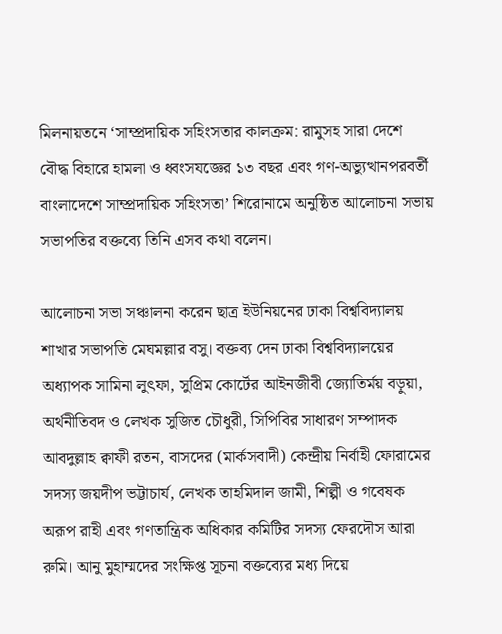মিলনায়তনে ‘সাম্প্রদায়িক সহিংসতার কালক্রম: রামুসহ সারা দেশে বৌদ্ধ বিহারে হামলা ও ধ্বংসযজ্ঞের ১৩ বছর এবং গণ-অভ্যুত্থানপরবর্তী বাংলাদেশে সাম্প্রদায়িক সহিংসতা’ শিরোনামে অনুষ্ঠিত আলোচনা সভায় সভাপতির বক্তব্যে তিনি এসব কথা বলেন।

আলোচনা সভা সঞ্চালনা করেন ছাত্র ইউনিয়নের ঢাকা বিশ্ববিদ্যালয় শাখার সভাপতি মেঘমল্লার বসু। বক্তব্য দেন ঢাকা বিশ্ববিদ্যালয়ের অধ্যাপক সামিনা লুৎফা, সুপ্রিম কোর্টের আইনজীবী জ্যোতির্ময় বড়ুয়া, অর্থনীতিবদ ও লেখক সুজিত চৌধুরী, সিপিবির সাধারণ সম্পাদক আবদুল্লাহ ক্বাফী রতন, বাসদের (মার্কসবাদী) কেন্দ্রীয় নির্বাহী ফোরামের সদস্য জয়দীপ ভট্টাচার্য, লেখক তাহমিদাল জামী, শিল্পী ও গবেষক অরূপ রাহী এবং গণতান্ত্রিক অধিকার কমিটির সদস্য ফেরদৌস আরা রুমি। আনু মুহাম্মদের সংক্ষিপ্ত সূচনা বক্তব্যের মধ্য দিয়ে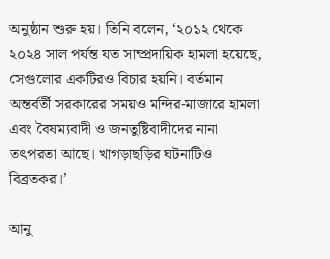অনুষ্ঠান শুরু হয়। তিনি বলেন, ‘২০১২ থেকে ২০২৪ সাল পর্যন্ত যত সাম্প্রদায়িক হামলা হয়েছে, সেগুলোর একটিরও বিচার হয়নি। বর্তমান অন্তর্বর্তী সরকারের সময়ও মন্দির-মাজারে হামলা এবং বৈষম্যবাদী ও জনতুষ্টিবাদীদের নানা তৎপরতা আছে। খাগড়াছড়ির ঘটনাটিও বিব্রতকর।’

আনু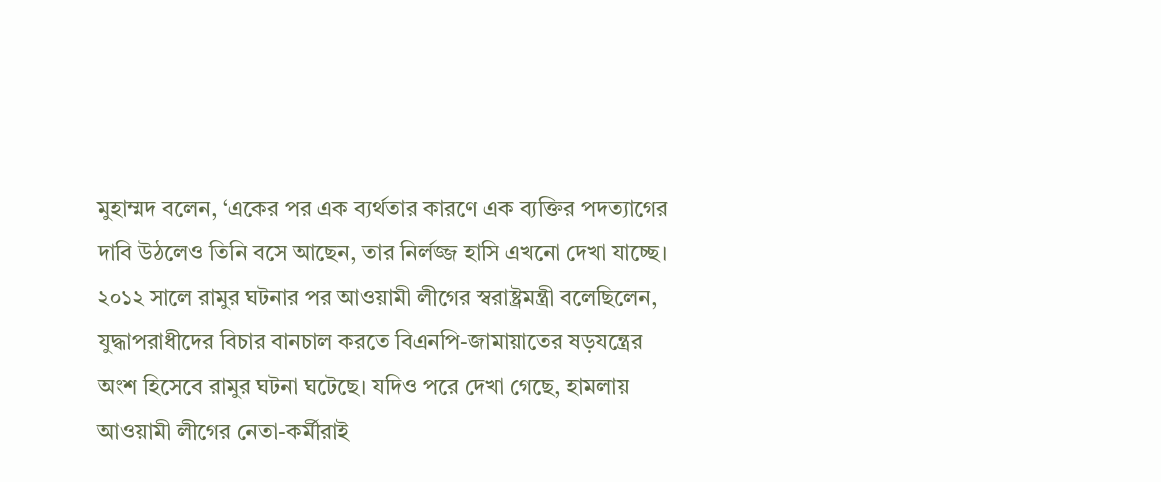মুহাম্মদ বলেন, ‘একের পর এক ব্যর্থতার কারণে এক ব্যক্তির পদত্যাগের দাবি উঠলেও তিনি বসে আছেন, তার নির্লজ্জ হাসি এখনো দেখা যাচ্ছে। ২০১২ সালে রামুর ঘটনার পর আওয়ামী লীগের স্বরাষ্ট্রমন্ত্রী বলেছিলেন, যুদ্ধাপরাধীদের বিচার বানচাল করতে বিএনপি-জামায়াতের ষড়যন্ত্রের অংশ হিসেবে রামুর ঘটনা ঘটেছে। যদিও পরে দেখা গেছে, হামলায় আওয়ামী লীগের নেতা-কর্মীরাই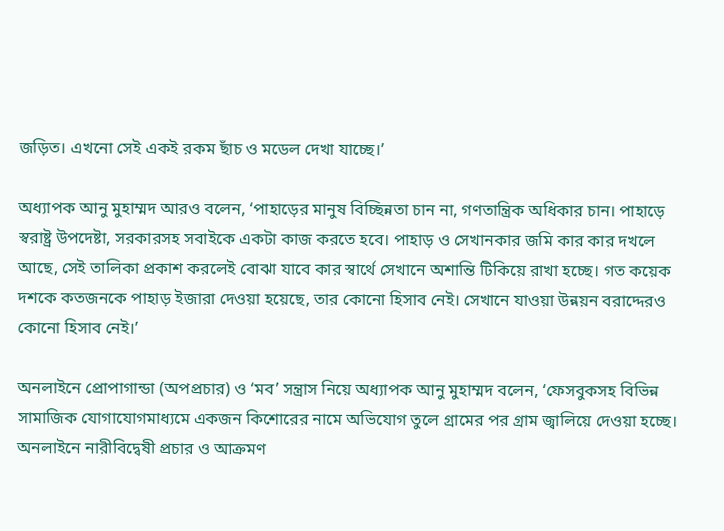জড়িত। এখনো সেই একই রকম ছাঁচ ও মডেল দেখা যাচ্ছে।’

অধ্যাপক আনু মুহাম্মদ আরও বলেন, ‘পাহাড়ের মানুষ বিচ্ছিন্নতা চান না, গণতান্ত্রিক অধিকার চান। পাহাড়ে স্বরাষ্ট্র উপদেষ্টা, সরকারসহ সবাইকে একটা কাজ করতে হবে। পাহাড় ও সেখানকার জমি কার কার দখলে আছে, সেই তালিকা প্রকাশ করলেই বোঝা যাবে কার স্বার্থে সেখানে অশান্তি টিকিয়ে রাখা হচ্ছে। গত কয়েক দশকে কতজনকে পাহাড় ইজারা দেওয়া হয়েছে, তার কোনো হিসাব নেই। সেখানে যাওয়া উন্নয়ন বরাদ্দেরও কোনো হিসাব নেই।’

অনলাইনে প্রোপাগান্ডা (অপপ্রচার) ও ‘মব’ সন্ত্রাস নিয়ে অধ্যাপক আনু মুহাম্মদ বলেন, ‘ফেসবুকসহ বিভিন্ন সামাজিক যোগাযোগমাধ্যমে একজন কিশোরের নামে অভিযোগ তুলে গ্রামের পর গ্রাম জ্বালিয়ে দেওয়া হচ্ছে। অনলাইনে নারীবিদ্বেষী প্রচার ও আক্রমণ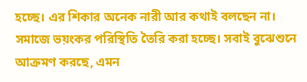হচ্ছে। এর শিকার অনেক নারী আর কথাই বলছেন না। সমাজে ভয়ংকর পরিস্থিতি তৈরি করা হচ্ছে। সবাই বুঝেশুনে আক্রমণ করছে, এমন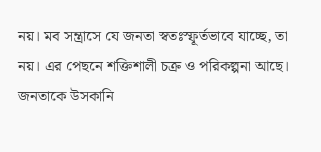নয়। মব সন্ত্রাসে যে জনতা স্বতঃস্ফূর্তভাবে যাচ্ছে, তা নয়। এর পেছনে শক্তিশালী চক্র ও পরিকল্পনা আছে। জনতাকে উসকানি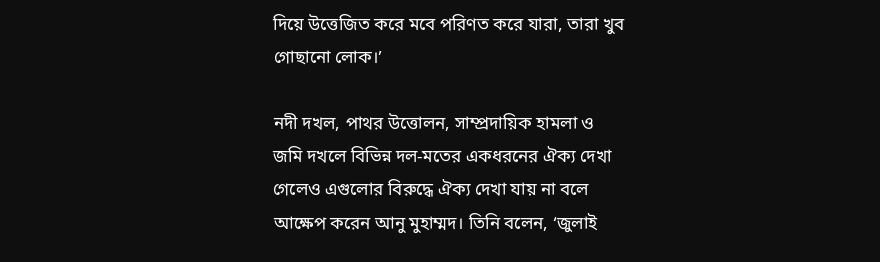দিয়ে উত্তেজিত করে মবে পরিণত করে যারা, তারা খুব গোছানো লোক।’

নদী দখল, পাথর উত্তোলন, সাম্প্রদায়িক হামলা ও জমি দখলে বিভিন্ন দল-মতের একধরনের ঐক্য দেখা গেলেও এগুলোর বিরুদ্ধে ঐক্য দেখা যায় না বলে আক্ষেপ করেন আনু মুহাম্মদ। তিনি বলেন, ‘জুলাই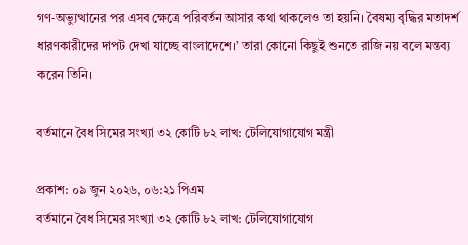গণ-অভ্যুত্থানের পর এসব ক্ষেত্রে পরিবর্তন আসার কথা থাকলেও তা হয়নি। বৈষম্য বৃদ্ধির মতাদর্শ ধারণকারীদের দাপট দেখা যাচ্ছে বাংলাদেশে।’ তারা কোনো কিছুই শুনতে রাজি নয় বলে মন্তব্য করেন তিনি।

বর্তমানে বৈধ সিমের সংখ্যা ৩২ কোটি ৮২ লাখ: টেলিযোগাযোগ মন্ত্রী

প্রকাশ: ০৯ জুন ২০২৬, ০৬:২১ পিএম
বর্তমানে বৈধ সিমের সংখ্যা ৩২ কোটি ৮২ লাখ: টেলিযোগাযোগ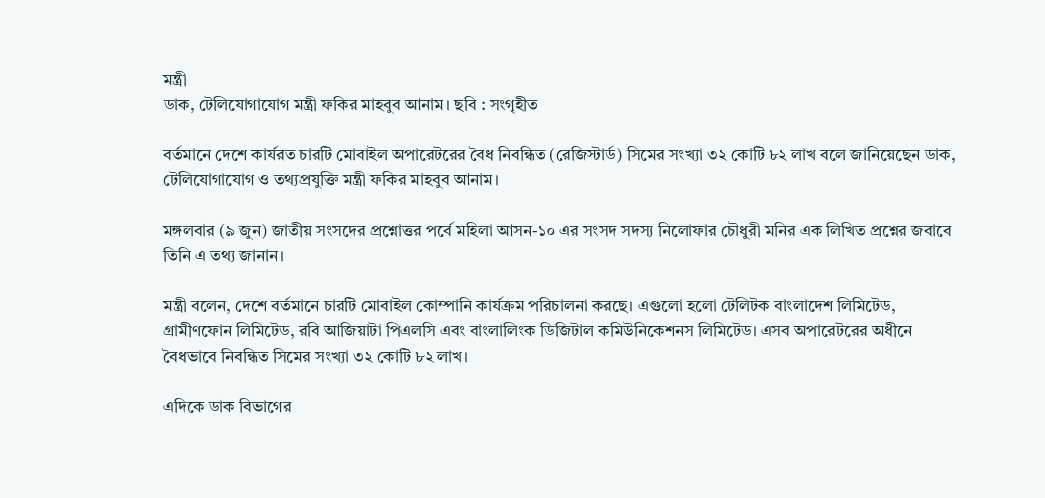মন্ত্রী
ডাক, টেলিযোগাযোগ মন্ত্রী ফকির মাহবুব আনাম। ছবি : সংগৃহীত

বর্তমানে দেশে কার্যরত চারটি মোবাইল অপারেটরের বৈধ নিবন্ধিত (রেজিস্টার্ড) সিমের সংখ্যা ৩২ কোটি ৮২ লাখ বলে জানিয়েছেন ডাক, টেলিযোগাযোগ ও তথ্যপ্রযুক্তি মন্ত্রী ফকির মাহবুব আনাম।

মঙ্গলবার (৯ জুন) জাতীয় সংসদের প্রশ্নোত্তর পর্বে মহিলা আসন-১০ এর সংসদ সদস্য নিলোফার চৌধুরী মনির এক লিখিত প্রশ্নের জবাবে তিনি এ তথ্য জানান।

মন্ত্রী বলেন, দেশে বর্তমানে চারটি মোবাইল কোম্পানি কার্যক্রম পরিচালনা করছে। এগুলো হলো টেলিটক বাংলাদেশ লিমিটেড, গ্রামীণফোন লিমিটেড, রবি আজিয়াটা পিএলসি এবং বাংলালিংক ডিজিটাল কমিউনিকেশনস লিমিটেড। এসব অপারেটরের অধীনে বৈধভাবে নিবন্ধিত সিমের সংখ্যা ৩২ কোটি ৮২ লাখ।

এদিকে ডাক বিভাগের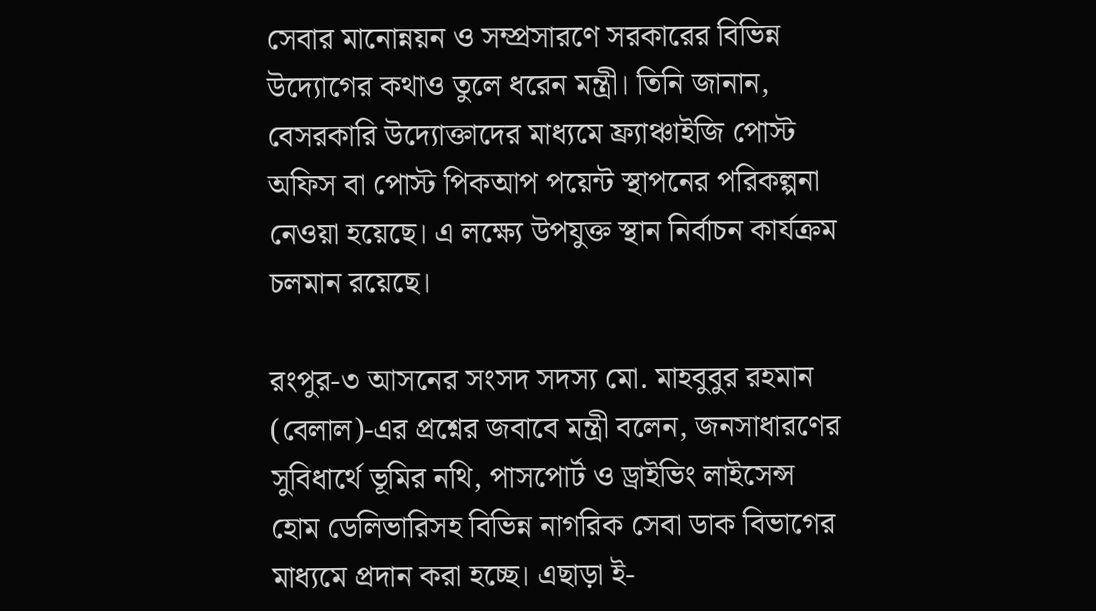সেবার মানোন্নয়ন ও সম্প্রসারণে সরকারের বিভিন্ন উদ্যোগের কথাও তুলে ধরেন মন্ত্রী। তিনি জানান, বেসরকারি উদ্যোক্তাদের মাধ্যমে ফ্র্যাঞ্চাইজি পোস্ট অফিস বা পোস্ট পিকআপ পয়েন্ট স্থাপনের পরিকল্পনা নেওয়া হয়েছে। এ লক্ষ্যে উপযুক্ত স্থান নির্বাচন কার্যক্রম চলমান রয়েছে।

রংপুর-৩ আসনের সংসদ সদস্য মো. মাহবুবুর রহমান (বেলাল)-এর প্রশ্নের জবাবে মন্ত্রী বলেন, জনসাধারণের সুবিধার্থে ভূমির নথি, পাসপোর্ট ও ড্রাইভিং লাইসেন্স হোম ডেলিভারিসহ বিভিন্ন নাগরিক সেবা ডাক বিভাগের মাধ্যমে প্রদান করা হচ্ছে। এছাড়া ই-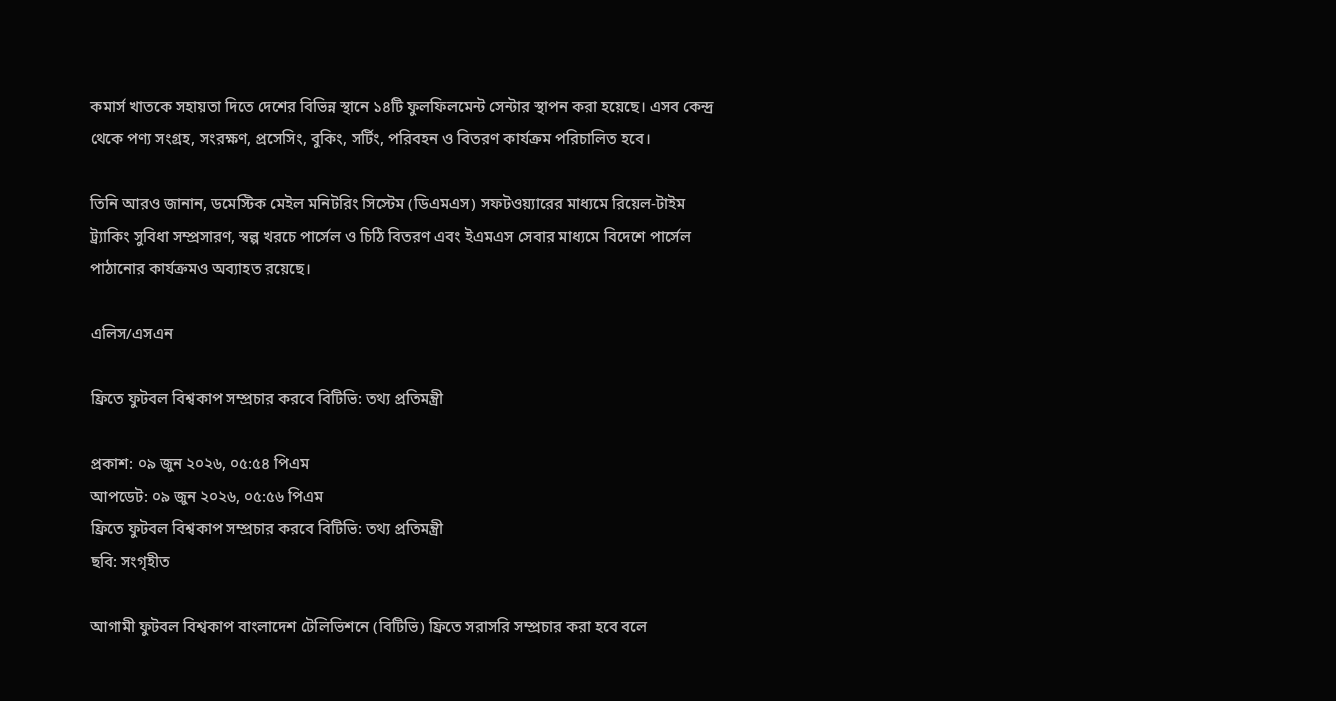কমার্স খাতকে সহায়তা দিতে দেশের বিভিন্ন স্থানে ১৪টি ফুলফিলমেন্ট সেন্টার স্থাপন করা হয়েছে। এসব কেন্দ্র থেকে পণ্য সংগ্রহ, সংরক্ষণ, প্রসেসিং, বুকিং, সর্টিং, পরিবহন ও বিতরণ কার্যক্রম পরিচালিত হবে।

তিনি আরও জানান, ডমেস্টিক মেইল মনিটরিং সিস্টেম (ডিএমএস) সফটওয়্যারের মাধ্যমে রিয়েল-টাইম ট্র্যাকিং সুবিধা সম্প্রসারণ, স্বল্প খরচে পার্সেল ও চিঠি বিতরণ এবং ইএমএস সেবার মাধ্যমে বিদেশে পার্সেল পাঠানোর কার্যক্রমও অব্যাহত রয়েছে।

এলিস/এসএন

ফ্রিতে ফুটবল বিশ্বকাপ সম্প্রচার করবে বিটিভি: তথ্য প্রতিমন্ত্রী

প্রকাশ: ০৯ জুন ২০২৬, ০৫:৫৪ পিএম
আপডেট: ০৯ জুন ২০২৬, ০৫:৫৬ পিএম
ফ্রিতে ফুটবল বিশ্বকাপ সম্প্রচার করবে বিটিভি: তথ্য প্রতিমন্ত্রী
ছবি: সংগৃহীত

আগামী ফুটবল বিশ্বকাপ বাংলাদেশ টেলিভিশনে (বিটিভি) ফ্রিতে সরাসরি সম্প্রচার করা হবে বলে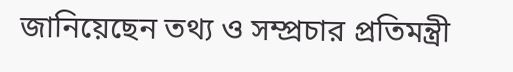জানিয়েছেন তথ্য ও সম্প্রচার প্রতিমন্ত্রী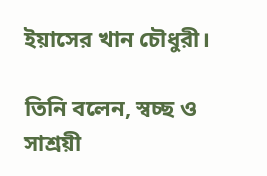ইয়াসের খান চৌধুরী।

তিনি বলেন, স্বচ্ছ ও সাশ্রয়ী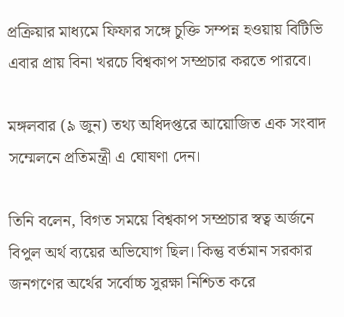প্রক্রিয়ার মাধ্যমে ফিফার সঙ্গে চুক্তি সম্পন্ন হওয়ায় বিটিভি এবার প্রায় বিনা খরচে বিশ্বকাপ সম্প্রচার করতে পারবে।

মঙ্গলবার (৯ জুন) তথ্য অধিদপ্তরে আয়োজিত এক সংবাদ সম্মেলনে প্রতিমন্ত্রী এ ঘোষণা দেন।

তিনি বলেন, বিগত সময়ে বিশ্বকাপ সম্প্রচার স্বত্ব অর্জনে বিপুল অর্থ ব্যয়ের অভিযোগ ছিল। কিন্তু বর্তমান সরকার জনগণের অর্থের সর্বোচ্চ সুরক্ষা নিশ্চিত করে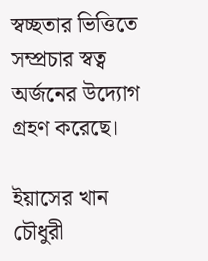স্বচ্ছতার ভিত্তিতে সম্প্রচার স্বত্ব অর্জনের উদ্যোগ গ্রহণ করেছে।

ইয়াসের খান চৌধুরী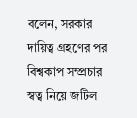বলেন, সরকার দায়িত্ব গ্রহণের পর বিশ্বকাপ সম্প্রচার স্বত্ব নিয়ে জটিল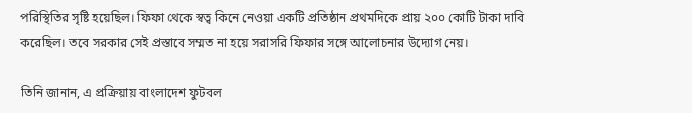পরিস্থিতির সৃষ্টি হয়েছিল। ফিফা থেকে স্বত্ব কিনে নেওয়া একটি প্রতিষ্ঠান প্রথমদিকে প্রায় ২০০ কোটি টাকা দাবি করেছিল। তবে সরকার সেই প্রস্তাবে সম্মত না হয়ে সরাসরি ফিফার সঙ্গে আলোচনার উদ্যোগ নেয়।

তিনি জানান, এ প্রক্রিয়ায় বাংলাদেশ ফুটবল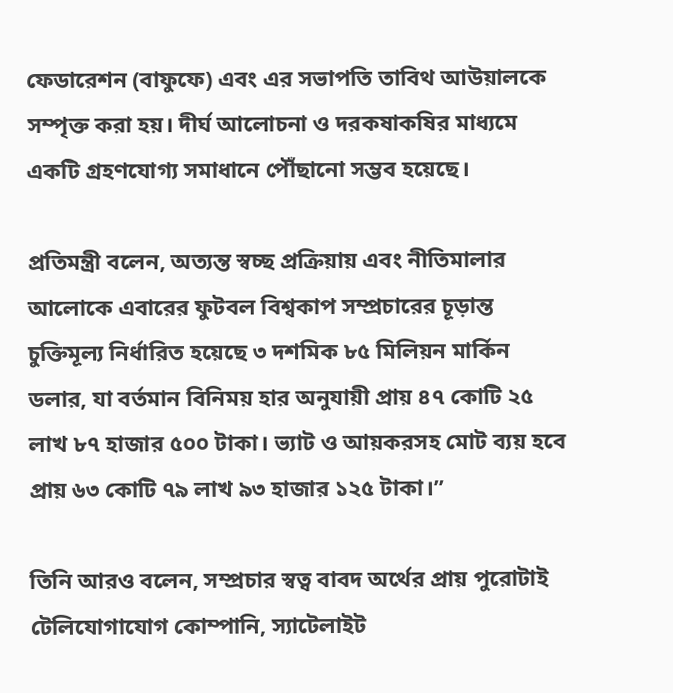ফেডারেশন (বাফুফে) এবং এর সভাপতি তাবিথ আউয়ালকে সম্পৃক্ত করা হয়। দীর্ঘ আলোচনা ও দরকষাকষির মাধ্যমে একটি গ্রহণযোগ্য সমাধানে পৌঁছানো সম্ভব হয়েছে।

প্রতিমন্ত্রী বলেন, অত্যন্ত স্বচ্ছ প্রক্রিয়ায় এবং নীতিমালার আলোকে এবারের ফুটবল বিশ্বকাপ সম্প্রচারের চূড়ান্ত চুক্তিমূল্য নির্ধারিত হয়েছে ৩ দশমিক ৮৫ মিলিয়ন মার্কিন ডলার, যা বর্তমান বিনিময় হার অনুযায়ী প্রায় ৪৭ কোটি ২৫ লাখ ৮৭ হাজার ৫০০ টাকা। ভ্যাট ও আয়করসহ মোট ব্যয় হবে প্রায় ৬৩ কোটি ৭৯ লাখ ৯৩ হাজার ১২৫ টাকা।”

তিনি আরও বলেন, সম্প্রচার স্বত্ব বাবদ অর্থের প্রায় পুরোটাই টেলিযোগাযোগ কোম্পানি, স্যাটেলাইট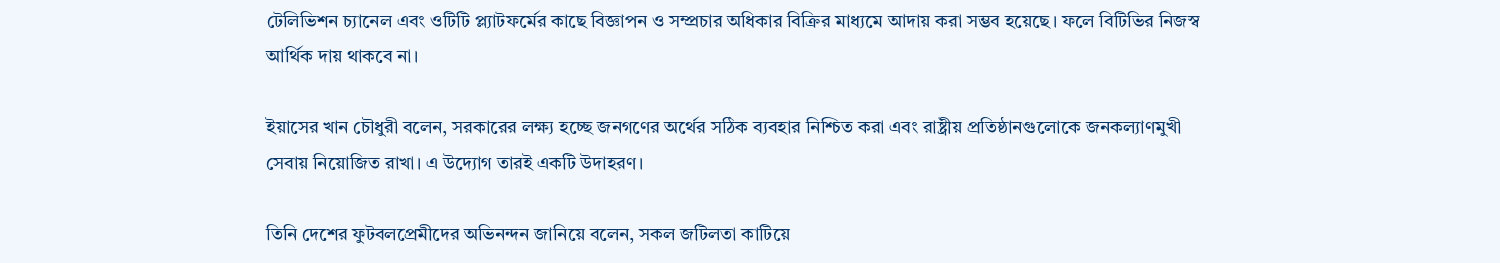টেলিভিশন চ্যানেল এবং ওটিটি প্ল্যাটফর্মের কাছে বিজ্ঞাপন ও সম্প্রচার অধিকার বিক্রির মাধ্যমে আদায় করা সম্ভব হয়েছে। ফলে বিটিভির নিজস্ব আর্থিক দায় থাকবে না।

ইয়াসের খান চৌধুরী বলেন, সরকারের লক্ষ্য হচ্ছে জনগণের অর্থের সঠিক ব্যবহার নিশ্চিত করা এবং রাষ্ট্রীয় প্রতিষ্ঠানগুলোকে জনকল্যাণমুখী সেবায় নিয়োজিত রাখা। এ উদ্যোগ তারই একটি উদাহরণ।

তিনি দেশের ফুটবলপ্রেমীদের অভিনন্দন জানিয়ে বলেন, সকল জটিলতা কাটিয়ে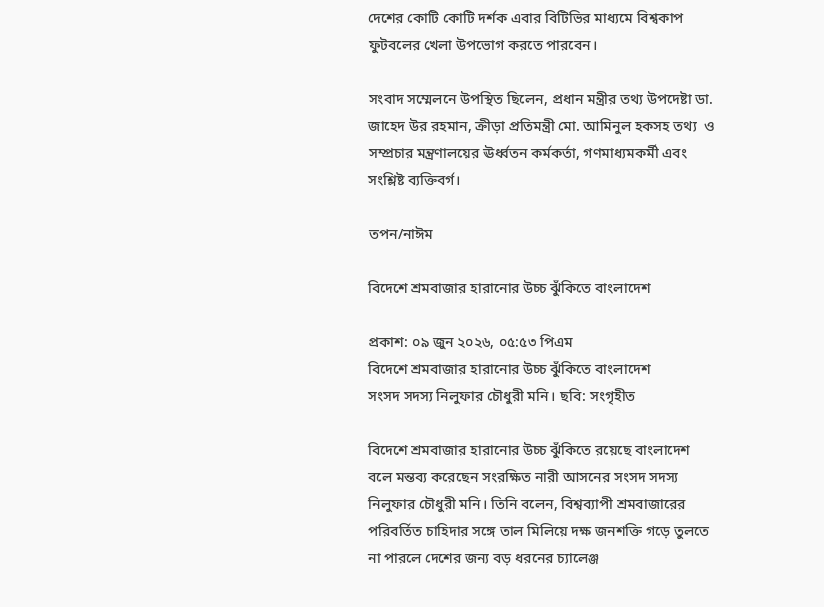দেশের কোটি কোটি দর্শক এবার বিটিভির মাধ্যমে বিশ্বকাপ ফুটবলের খেলা উপভোগ করতে পারবেন।

সংবাদ সম্মেলনে উপস্থিত ছিলেন, প্রধান মন্ত্রীর তথ্য উপদেষ্টা ডা. জাহেদ উর রহমান, ক্রীড়া প্রতিমন্ত্রী মো. আমিনুল হকসহ তথ্য  ও সম্প্রচার মন্ত্রণালয়ের ঊর্ধ্বতন কর্মকর্তা, গণমাধ্যমকর্মী এবং সংশ্লিষ্ট ব্যক্তিবর্গ।

তপন/নাঈম

বিদেশে শ্রমবাজার হারানোর উচ্চ ঝুঁকিতে বাংলাদেশ

প্রকাশ: ০৯ জুন ২০২৬, ০৫:৫৩ পিএম
বিদেশে শ্রমবাজার হারানোর উচ্চ ঝুঁকিতে বাংলাদেশ
সংসদ সদস্য নিলুফার চৌধুরী মনি। ছবি: সংগৃহীত

বিদেশে শ্রমবাজার হারানোর উচ্চ ঝুঁকিতে রয়েছে বাংলাদেশ বলে মন্তব্য করেছেন সংরক্ষিত নারী আসনের সংসদ সদস্য নিলুফার চৌধুরী মনি। তিনি বলেন, বিশ্বব্যাপী শ্রমবাজারের পরিবর্তিত চাহিদার সঙ্গে তাল মিলিয়ে দক্ষ জনশক্তি গড়ে তুলতে না পারলে দেশের জন্য বড় ধরনের চ্যালেঞ্জ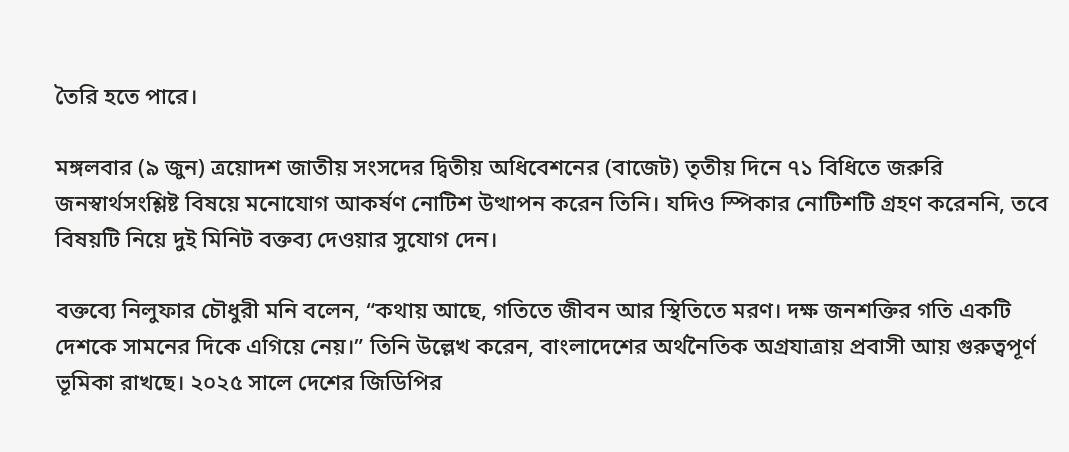তৈরি হতে পারে।

মঙ্গলবার (৯ জুন) ত্রয়োদশ জাতীয় সংসদের দ্বিতীয় অধিবেশনের (বাজেট) তৃতীয় দিনে ৭১ বিধিতে জরুরি জনস্বার্থসংশ্লিষ্ট বিষয়ে মনোযোগ আকর্ষণ নোটিশ উত্থাপন করেন তিনি। যদিও স্পিকার নোটিশটি গ্রহণ করেননি, তবে বিষয়টি নিয়ে দুই মিনিট বক্তব্য দেওয়ার সুযোগ দেন।

বক্তব্যে নিলুফার চৌধুরী মনি বলেন, “কথায় আছে, গতিতে জীবন আর স্থিতিতে মরণ। দক্ষ জনশক্তির গতি একটি দেশকে সামনের দিকে এগিয়ে নেয়।” তিনি উল্লেখ করেন, বাংলাদেশের অর্থনৈতিক অগ্রযাত্রায় প্রবাসী আয় গুরুত্বপূর্ণ ভূমিকা রাখছে। ২০২৫ সালে দেশের জিডিপির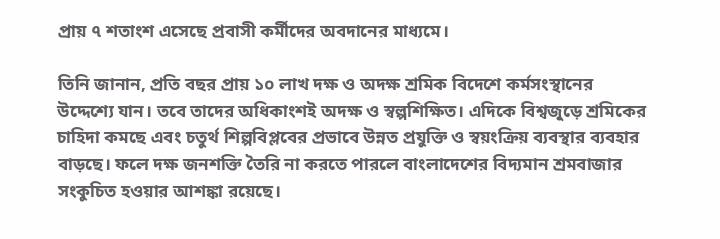প্রায় ৭ শতাংশ এসেছে প্রবাসী কর্মীদের অবদানের মাধ্যমে।

তিনি জানান, প্রতি বছর প্রায় ১০ লাখ দক্ষ ও অদক্ষ শ্রমিক বিদেশে কর্মসংস্থানের উদ্দেশ্যে যান। তবে তাদের অধিকাংশই অদক্ষ ও স্বল্পশিক্ষিত। এদিকে বিশ্বজুড়ে শ্রমিকের চাহিদা কমছে এবং চতুর্থ শিল্পবিপ্লবের প্রভাবে উন্নত প্রযুক্তি ও স্বয়ংক্রিয় ব্যবস্থার ব্যবহার বাড়ছে। ফলে দক্ষ জনশক্তি তৈরি না করতে পারলে বাংলাদেশের বিদ্যমান শ্রমবাজার সংকুচিত হওয়ার আশঙ্কা রয়েছে।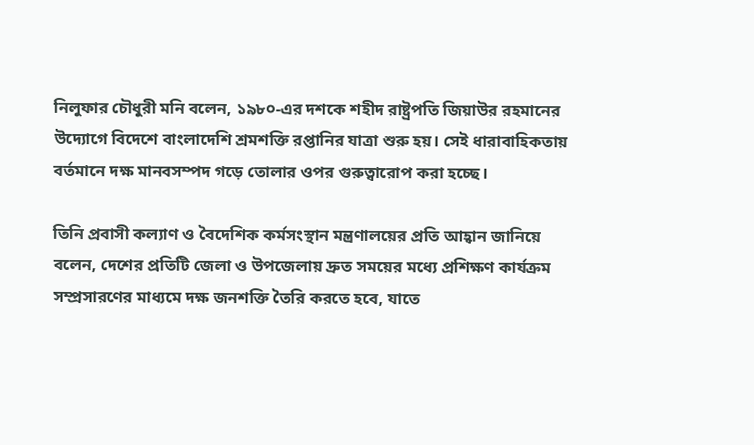নিলুফার চৌধুরী মনি বলেন, ১৯৮০-এর দশকে শহীদ রাষ্ট্রপতি জিয়াউর রহমানের উদ্যোগে বিদেশে বাংলাদেশি শ্রমশক্তি রপ্তানির যাত্রা শুরু হয়। সেই ধারাবাহিকতায় বর্তমানে দক্ষ মানবসম্পদ গড়ে তোলার ওপর গুরুত্বারোপ করা হচ্ছে।

তিনি প্রবাসী কল্যাণ ও বৈদেশিক কর্মসংস্থান মন্ত্রণালয়ের প্রতি আহ্বান জানিয়ে বলেন, দেশের প্রতিটি জেলা ও উপজেলায় দ্রুত সময়ের মধ্যে প্রশিক্ষণ কার্যক্রম সম্প্রসারণের মাধ্যমে দক্ষ জনশক্তি তৈরি করতে হবে, যাতে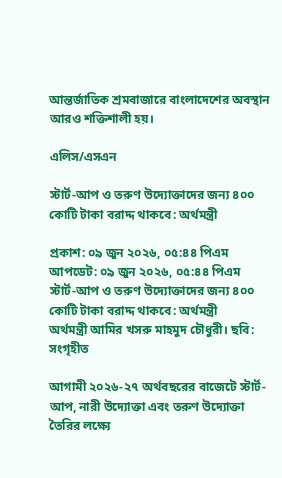আন্তর্জাতিক শ্রমবাজারে বাংলাদেশের অবস্থান আরও শক্তিশালী হয়।

এলিস/এসএন

স্টার্ট-আপ ও তরুণ উদ্যোক্তাদের জন্য ৪০০ কোটি টাকা বরাদ্দ থাকবে: অর্থমন্ত্রী

প্রকাশ: ০৯ জুন ২০২৬, ০৫:৪৪ পিএম
আপডেট: ০৯ জুন ২০২৬, ০৫:৪৪ পিএম
স্টার্ট-আপ ও তরুণ উদ্যোক্তাদের জন্য ৪০০ কোটি টাকা বরাদ্দ থাকবে: অর্থমন্ত্রী
অর্থমন্ত্রী আমির খসরু মাহমুদ চৌধুরী। ছবি: সংগৃহীত

আগামী ২০২৬-২৭ অর্থবছরের বাজেটে স্টার্ট-আপ, নারী উদ্যোক্তা এবং তরুণ উদ্যোক্তা তৈরির লক্ষ্যে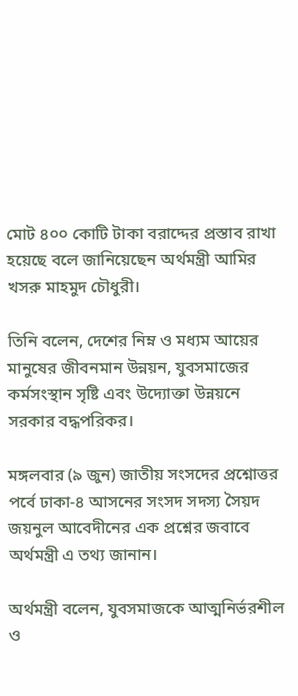মোট ৪০০ কোটি টাকা বরাদ্দের প্রস্তাব রাখা হয়েছে বলে জানিয়েছেন অর্থমন্ত্রী আমির খসরু মাহমুদ চৌধুরী।

তিনি বলেন, দেশের নিম্ন ও মধ্যম আয়ের মানুষের জীবনমান উন্নয়ন, যুবসমাজের কর্মসংস্থান সৃষ্টি এবং উদ্যোক্তা উন্নয়নে সরকার বদ্ধপরিকর।

মঙ্গলবার (৯ জুন) জাতীয় সংসদের প্রশ্নোত্তর পর্বে ঢাকা-৪ আসনের সংসদ সদস্য সৈয়দ জয়নুল আবেদীনের এক প্রশ্নের জবাবে অর্থমন্ত্রী এ তথ্য জানান।

অর্থমন্ত্রী বলেন, যুবসমাজকে আত্মনির্ভরশীল ও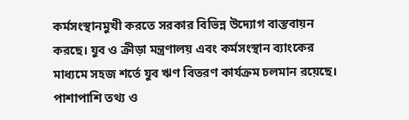কর্মসংস্থানমুখী করতে সরকার বিভিন্ন উদ্যোগ বাস্তবায়ন করছে। যুব ও ক্রীড়া মন্ত্রণালয় এবং কর্মসংস্থান ব্যাংকের মাধ্যমে সহজ শর্তে যুব ঋণ বিতরণ কার্যক্রম চলমান রয়েছে। পাশাপাশি তথ্য ও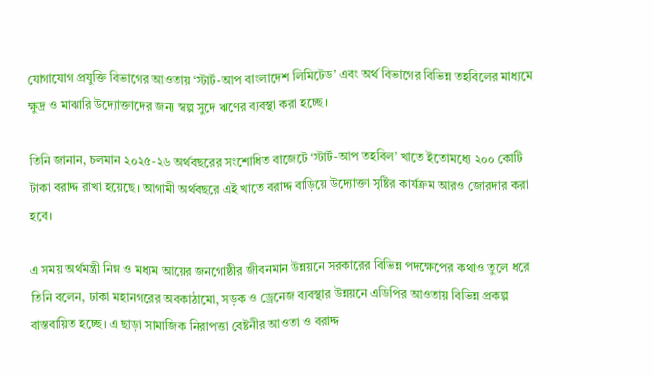যোগাযোগ প্রযুক্তি বিভাগের আওতায় ‘স্টার্ট-আপ বাংলাদেশ লিমিটেড’ এবং অর্থ বিভাগের বিভিন্ন তহবিলের মাধ্যমে ক্ষুদ্র ও মাঝারি উদ্যোক্তাদের জন্য স্বল্প সুদে ঋণের ব্যবস্থা করা হচ্ছে।

তিনি জানান, চলমান ২০২৫-২৬ অর্থবছরের সংশোধিত বাজেটে ‘স্টার্ট-আপ তহবিল’ খাতে ইতোমধ্যে ২০০ কোটি টাকা বরাদ্দ রাখা হয়েছে। আগামী অর্থবছরে এই খাতে বরাদ্দ বাড়িয়ে উদ্যোক্তা সৃষ্টির কার্যক্রম আরও জোরদার করা হবে।

এ সময় অর্থমন্ত্রী নিম্ন ও মধ্যম আয়ের জনগোষ্ঠীর জীবনমান উন্নয়নে সরকারের বিভিন্ন পদক্ষেপের কথাও তুলে ধরে তিনি বলেন, ঢাকা মহানগরের অবকাঠামো, সড়ক ও ড্রেনেজ ব্যবস্থার উন্নয়নে এডিপির আওতায় বিভিন্ন প্রকল্প বাস্তবায়িত হচ্ছে। এ ছাড়া সামাজিক নিরাপত্তা বেষ্টনীর আওতা ও বরাদ্দ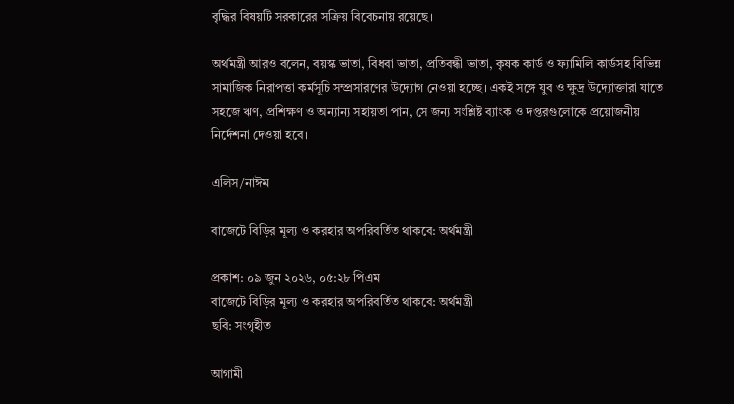বৃদ্ধির বিষয়টি সরকারের সক্রিয় বিবেচনায় রয়েছে।

অর্থমন্ত্রী আরও বলেন, বয়স্ক ভাতা, বিধবা ভাতা, প্রতিবন্ধী ভাতা, কৃষক কার্ড ও ফ্যামিলি কার্ডসহ বিভিন্ন সামাজিক নিরাপত্তা কর্মসূচি সম্প্রসারণের উদ্যোগ নেওয়া হচ্ছে। একই সঙ্গে যুব ও ক্ষুদ্র উদ্যোক্তারা যাতে সহজে ঋণ, প্রশিক্ষণ ও অন্যান্য সহায়তা পান, সে জন্য সংশ্লিষ্ট ব্যাংক ও দপ্তরগুলোকে প্রয়োজনীয় নির্দেশনা দেওয়া হবে।

এলিস/নাঈম

বাজেটে বিড়ির মূল্য ও করহার অপরিবর্তিত থাকবে: অর্থমন্ত্রী

প্রকাশ: ০৯ জুন ২০২৬, ০৫:২৮ পিএম
বাজেটে বিড়ির মূল্য ও করহার অপরিবর্তিত থাকবে: অর্থমন্ত্রী
ছবি: সংগৃহীত

আগামী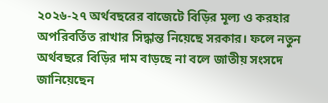২০২৬-২৭ অর্থবছরের বাজেটে বিড়ির মূল্য ও করহার অপরিবর্তিত রাখার সিদ্ধান্ত নিয়েছে সরকার। ফলে নতুন অর্থবছরে বিড়ির দাম বাড়ছে না বলে জাতীয় সংসদে জানিয়েছেন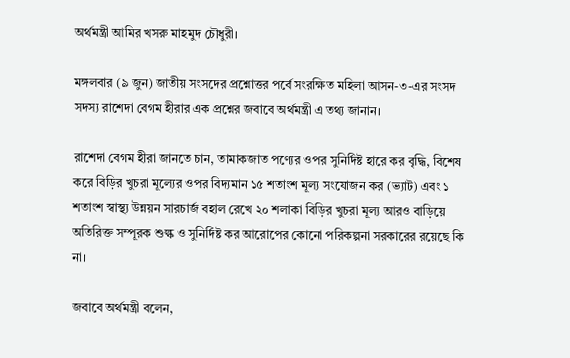অর্থমন্ত্রী আমির খসরু মাহমুদ চৌধুরী।

মঙ্গলবার (৯ জুন) জাতীয় সংসদের প্রশ্নোত্তর পর্বে সংরক্ষিত মহিলা আসন-৩-এর সংসদ সদস্য রাশেদা বেগম হীরার এক প্রশ্নের জবাবে অর্থমন্ত্রী এ তথ্য জানান।

রাশেদা বেগম হীরা জানতে চান, তামাকজাত পণ্যের ওপর সুনির্দিষ্ট হারে কর বৃদ্ধি, বিশেষ করে বিড়ির খুচরা মূল্যের ওপর বিদ্যমান ১৫ শতাংশ মূল্য সংযোজন কর (ভ্যাট) এবং ১ শতাংশ স্বাস্থ্য উন্নয়ন সারচার্জ বহাল রেখে ২০ শলাকা বিড়ির খুচরা মূল্য আরও বাড়িয়ে অতিরিক্ত সম্পূরক শুল্ক ও সুনির্দিষ্ট কর আরোপের কোনো পরিকল্পনা সরকারের রয়েছে কি না।

জবাবে অর্থমন্ত্রী বলেন,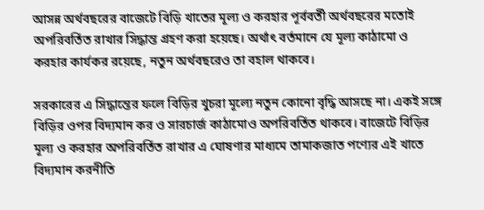আসন্ন অর্থবছরের বাজেটে বিড়ি খাতের মূল্য ও করহার পূর্ববর্তী অর্থবছরের মতোই অপরিবর্তিত রাখার সিদ্ধান্ত গ্রহণ করা হয়েছে। অর্থাৎ বর্তমানে যে মূল্য কাঠামো ও করহার কার্যকর রয়েছে, নতুন অর্থবছরেও তা বহাল থাকবে।

সরকারের এ সিদ্ধান্তের ফলে বিড়ির খুচরা মূল্যে নতুন কোনো বৃদ্ধি আসছে না। একই সঙ্গে বিড়ির ওপর বিদ্যমান কর ও সারচার্জ কাঠামোও অপরিবর্তিত থাকবে। বাজেটে বিড়ির মূল্য ও করহার অপরিবর্তিত রাখার এ ঘোষণার মাধ্যমে তামাকজাত পণ্যের এই খাতে বিদ্যমান করনীতি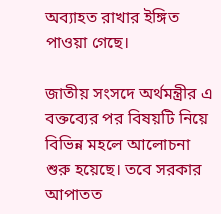অব্যাহত রাখার ইঙ্গিত পাওয়া গেছে।

জাতীয় সংসদে অর্থমন্ত্রীর এ বক্তব্যের পর বিষয়টি নিয়ে বিভিন্ন মহলে আলোচনা শুরু হয়েছে। তবে সরকার আপাতত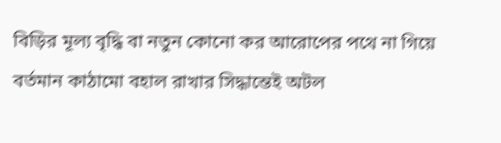বিড়ির মূল্য বৃদ্ধি বা নতুন কোনো কর আরোপের পথে না গিয়ে বর্তমান কাঠামো বহাল রাখার সিদ্ধান্তেই অটল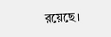রয়েছে।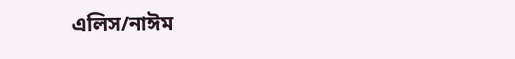এলিস/নাঈম